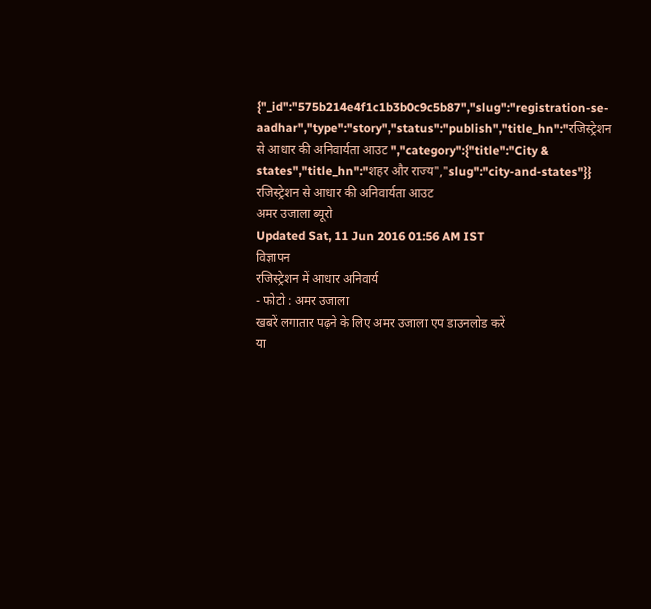{"_id":"575b214e4f1c1b3b0c9c5b87","slug":"registration-se-aadhar","type":"story","status":"publish","title_hn":"रजिस्ट्रेशन से आधार की अनिवार्यता आउट ","category":{"title":"City & states","title_hn":"शहर और राज्य","slug":"city-and-states"}}
रजिस्ट्रेशन से आधार की अनिवार्यता आउट
अमर उजाला ब्यूरो
Updated Sat, 11 Jun 2016 01:56 AM IST
विज्ञापन
रजिस्ट्रेशन में आधार अनिवार्य
- फोटो : अमर उजाला
खबरें लगातार पढ़ने के लिए अमर उजाला एप डाउनलोड करें
या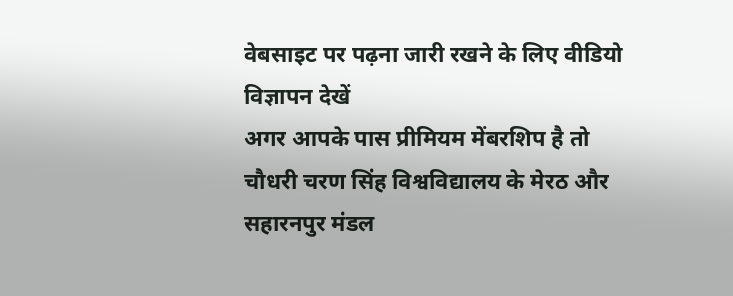वेबसाइट पर पढ़ना जारी रखने के लिए वीडियो विज्ञापन देखें
अगर आपके पास प्रीमियम मेंबरशिप है तो
चौधरी चरण सिंह विश्वविद्यालय के मेरठ और सहारनपुर मंडल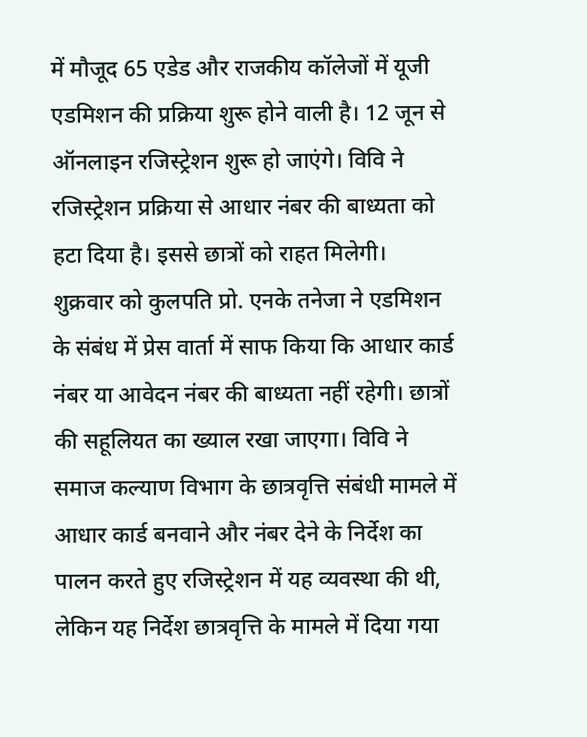में मौजूद 65 एडेड और राजकीय कॉलेजों में यूजी एडमिशन की प्रक्रिया शुरू होने वाली है। 12 जून से ऑनलाइन रजिस्ट्रेशन शुरू हो जाएंगे। विवि ने रजिस्ट्रेशन प्रक्रिया से आधार नंबर की बाध्यता को हटा दिया है। इससे छात्रों को राहत मिलेगी।
शुक्रवार को कुलपति प्रो. एनके तनेजा ने एडमिशन के संबंध में प्रेस वार्ता में साफ किया कि आधार कार्ड नंबर या आवेदन नंबर की बाध्यता नहीं रहेगी। छात्रों की सहूलियत का ख्याल रखा जाएगा। विवि ने समाज कल्याण विभाग के छात्रवृत्ति संबंधी मामले में आधार कार्ड बनवाने और नंबर देने के निर्देश का पालन करते हुए रजिस्ट्रेशन में यह व्यवस्था की थी, लेकिन यह निर्देश छात्रवृत्ति के मामले में दिया गया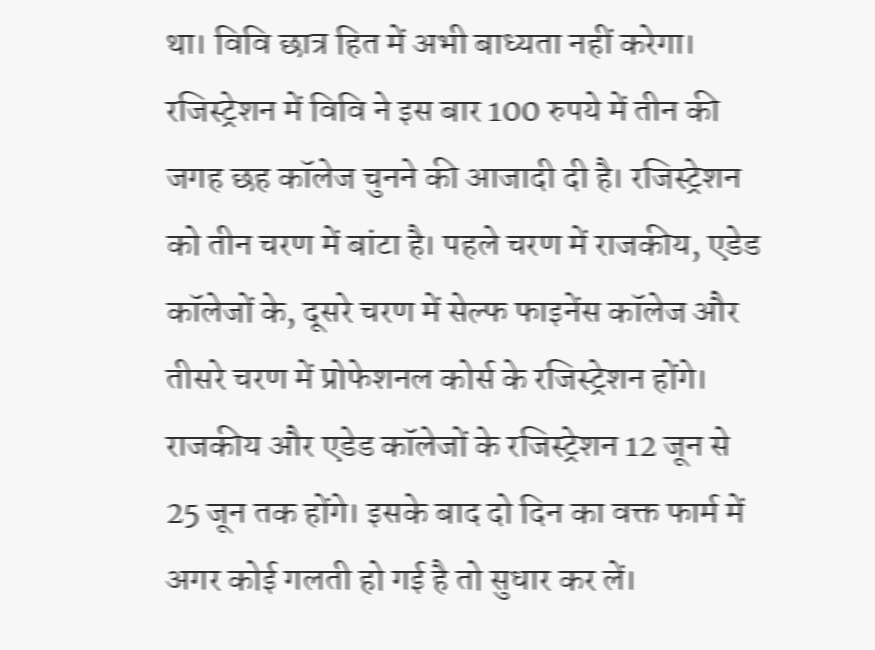था। विवि छात्र हित में अभी बाध्यता नहीं करेगा।
रजिस्ट्रेशन में विवि ने इस बार 100 रुपये में तीन की जगह छह कॉलेज चुनने की आजादी दी है। रजिस्ट्रेशन को तीन चरण में बांटा है। पहले चरण में राजकीय, एडेड कॉलेजों के, दूसरे चरण में सेल्फ फाइनेंस कॉलेज और तीसरे चरण में प्रोफेशनल कोर्स के रजिस्ट्रेशन होंगे। राजकीय और एडेड कॉलेजों के रजिस्ट्रेशन 12 जून से 25 जून तक होंगे। इसके बाद दो दिन का वक्त फार्म में अगर कोई गलती हो गई है तो सुधार कर लें।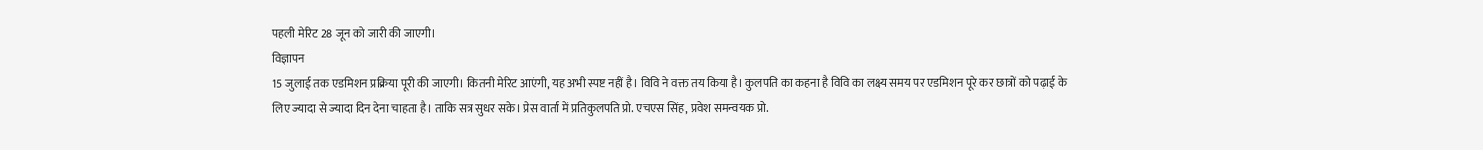पहली मेरिट 28 जून को जारी की जाएगी।
विज्ञापन
15 जुलाई तक एडमिशन प्रक्रिया पूरी की जाएगी। कितनी मेरिट आएंगी, यह अभी स्पष्ट नहीं है। विवि ने वक्त तय किया है। कुलपति का कहना है विवि का लक्ष्य समय पर एडमिशन पूरे कर छात्रों को पढ़ाई के लिए ज्यादा से ज्यादा दिन देना चाहता है। ताकि सत्र सुधर सके। प्रेस वार्ता में प्रतिकुलपति प्रो. एचएस सिंह, प्रवेश समन्वयक प्रो.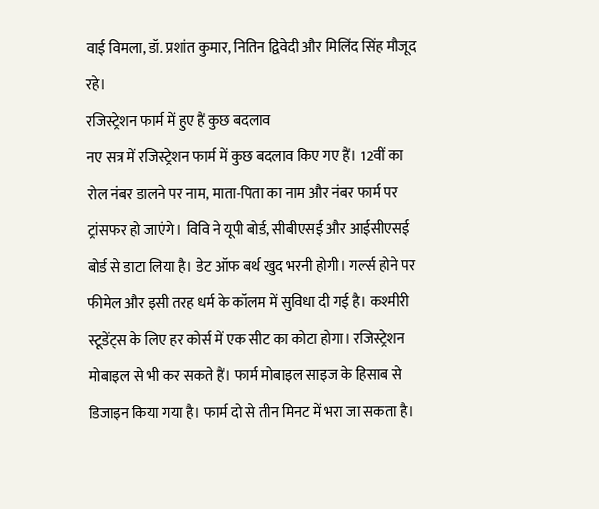वाई विमला, डॉ. प्रशांत कुमार, नितिन द्विवेदी और मिलिंद सिंह मौजूद रहे।
रजिस्ट्रेशन फार्म में हुए हैं कुछ बदलाव
नए सत्र में रजिस्ट्रेशन फार्म में कुछ बदलाव किए गए हैं। 12वीं का रोल नंबर डालने पर नाम, माता-पिता का नाम और नंबर फार्म पर ट्रांसफर हो जाएंगे। विवि ने यूपी बोर्ड, सीबीएसई और आईसीएसई बोर्ड से डाटा लिया है। डेट ऑफ बर्थ खुद भरनी होगी। गर्ल्स होने पर फीमेल और इसी तरह धर्म के कॉलम में सुविधा दी गई है। कश्मीरी स्टूडेंट्स के लिए हर कोर्स में एक सीट का कोटा होगा। रजिस्ट्रेशन मोबाइल से भी कर सकते हैं। फार्म मोबाइल साइज के हिसाब से डिजाइन किया गया है। फार्म दो से तीन मिनट में भरा जा सकता है।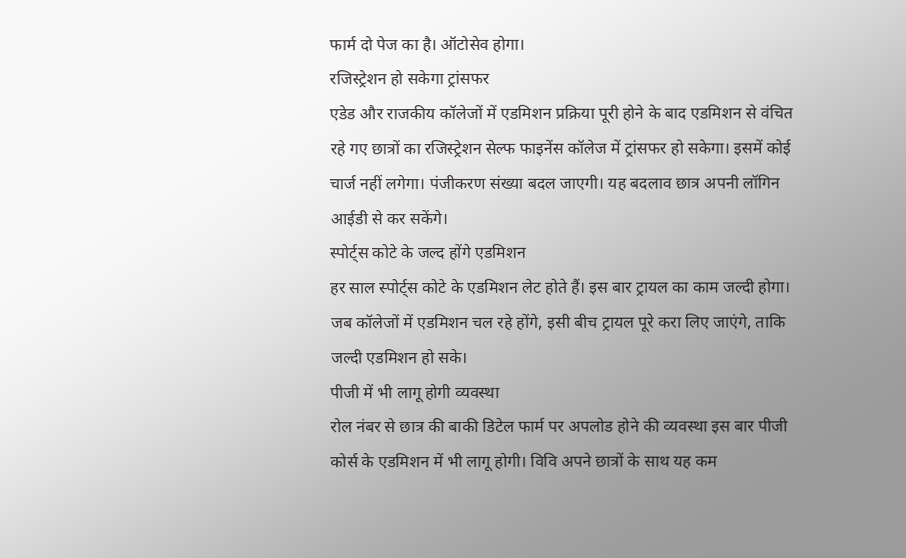फार्म दो पेज का है। ऑटोसेव होगा।
रजिस्ट्रेशन हो सकेगा ट्रांसफर
एडेड और राजकीय कॉलेजों में एडमिशन प्रक्रिया पूरी होने के बाद एडमिशन से वंचित रहे गए छात्रों का रजिस्ट्रेशन सेल्फ फाइनेंस कॉलेज में ट्रांसफर हो सकेगा। इसमें कोई चार्ज नहीं लगेगा। पंजीकरण संख्या बदल जाएगी। यह बदलाव छात्र अपनी लॉगिन आईडी से कर सकेंगे।
स्पोर्ट्स कोटे के जल्द होंगे एडमिशन
हर साल स्पोर्ट्स कोटे के एडमिशन लेट होते हैं। इस बार ट्रायल का काम जल्दी होगा। जब कॉलेजों में एडमिशन चल रहे होंगे, इसी बीच ट्रायल पूरे करा लिए जाएंगे, ताकि जल्दी एडमिशन हो सके।
पीजी में भी लागू होगी व्यवस्था
रोल नंबर से छात्र की बाकी डिटेल फार्म पर अपलोड होने की व्यवस्था इस बार पीजी कोर्स के एडमिशन में भी लागू होगी। विवि अपने छात्रों के साथ यह कम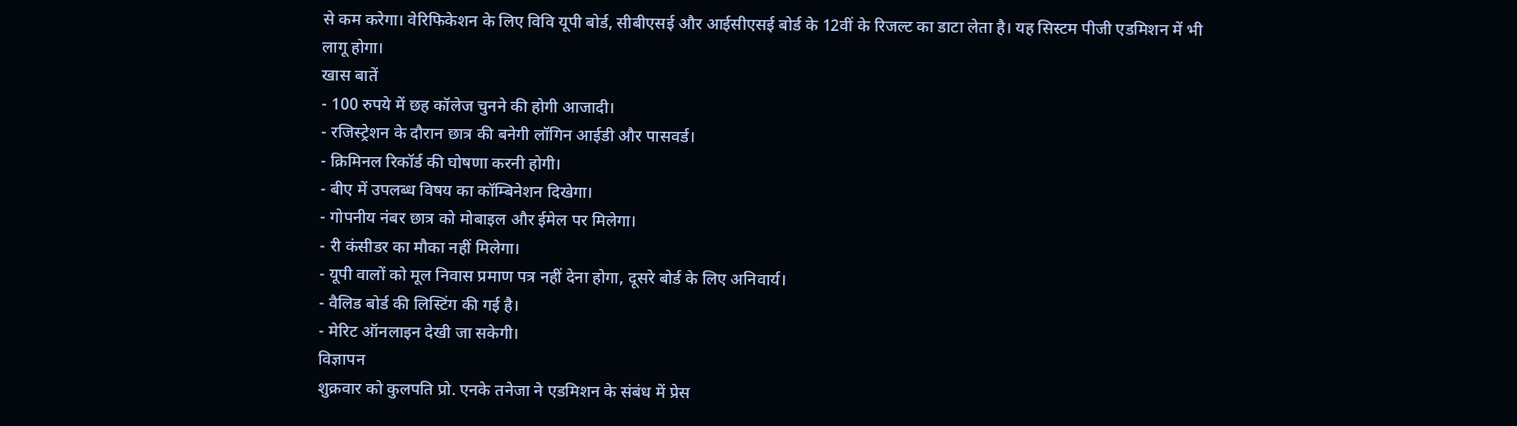से कम करेगा। वेरिफिकेशन के लिए विवि यूपी बोर्ड, सीबीएसई और आईसीएसई बोर्ड के 12वीं के रिजल्ट का डाटा लेता है। यह सिस्टम पीजी एडमिशन में भी लागू होगा।
खास बातें
- 100 रुपये में छह कॉलेज चुनने की होगी आजादी।
- रजिस्ट्रेशन के दौरान छात्र की बनेगी लॉगिन आईडी और पासवर्ड।
- क्रिमिनल रिकॉर्ड की घोषणा करनी होगी।
- बीए में उपलब्ध विषय का कॉम्बिनेशन दिखेगा।
- गोपनीय नंबर छात्र को मोबाइल और ईमेल पर मिलेगा।
- री कंसीडर का मौका नहीं मिलेगा।
- यूपी वालों को मूल निवास प्रमाण पत्र नहीं देना होगा, दूसरे बोर्ड के लिए अनिवार्य।
- वैलिड बोर्ड की लिस्टिंग की गई है।
- मेरिट ऑनलाइन देखी जा सकेगी।
विज्ञापन
शुक्रवार को कुलपति प्रो. एनके तनेजा ने एडमिशन के संबंध में प्रेस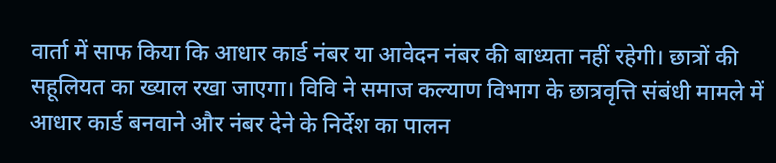वार्ता में साफ किया कि आधार कार्ड नंबर या आवेदन नंबर की बाध्यता नहीं रहेगी। छात्रों की सहूलियत का ख्याल रखा जाएगा। विवि ने समाज कल्याण विभाग के छात्रवृत्ति संबंधी मामले में आधार कार्ड बनवाने और नंबर देने के निर्देश का पालन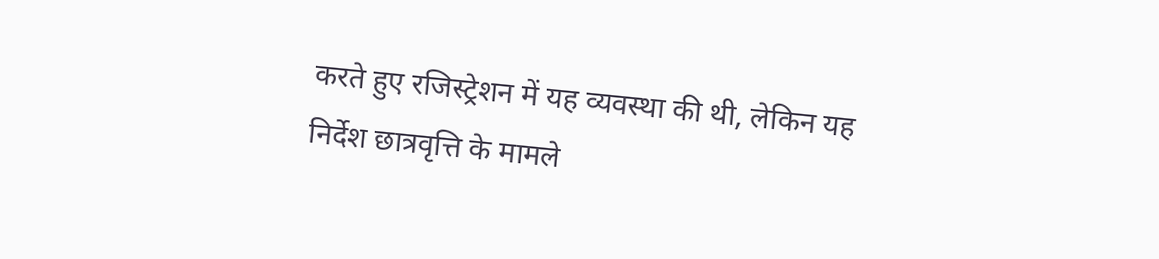करते हुए रजिस्ट्रेशन में यह व्यवस्था की थी, लेकिन यह निर्देश छात्रवृत्ति के मामले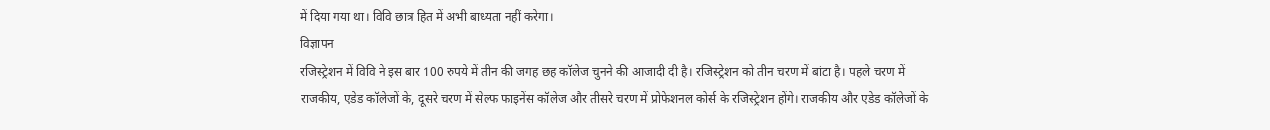में दिया गया था। विवि छात्र हित में अभी बाध्यता नहीं करेगा।
विज्ञापन
रजिस्ट्रेशन में विवि ने इस बार 100 रुपये में तीन की जगह छह कॉलेज चुनने की आजादी दी है। रजिस्ट्रेशन को तीन चरण में बांटा है। पहले चरण में राजकीय, एडेड कॉलेजों के, दूसरे चरण में सेल्फ फाइनेंस कॉलेज और तीसरे चरण में प्रोफेशनल कोर्स के रजिस्ट्रेशन होंगे। राजकीय और एडेड कॉलेजों के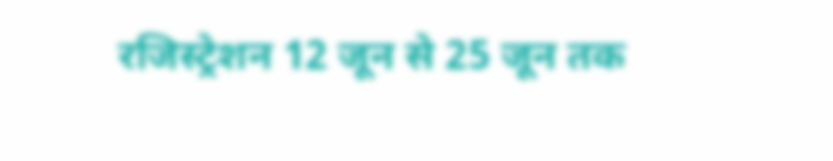रजिस्ट्रेशन 12 जून से 25 जून तक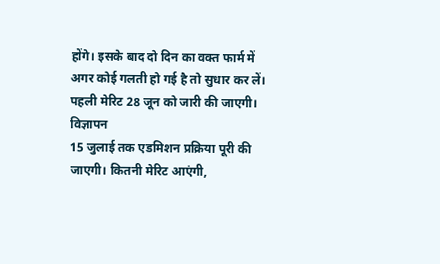होंगे। इसके बाद दो दिन का वक्त फार्म में अगर कोई गलती हो गई है तो सुधार कर लें। पहली मेरिट 28 जून को जारी की जाएगी।
विज्ञापन
15 जुलाई तक एडमिशन प्रक्रिया पूरी की जाएगी। कितनी मेरिट आएंगी,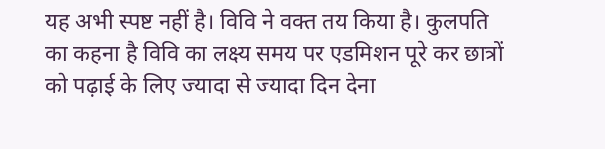यह अभी स्पष्ट नहीं है। विवि ने वक्त तय किया है। कुलपति का कहना है विवि का लक्ष्य समय पर एडमिशन पूरे कर छात्रों को पढ़ाई के लिए ज्यादा से ज्यादा दिन देना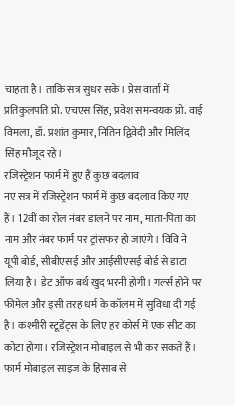चाहता है। ताकि सत्र सुधर सके। प्रेस वार्ता में प्रतिकुलपति प्रो. एचएस सिंह, प्रवेश समन्वयक प्रो. वाई विमला, डॉ. प्रशांत कुमार, नितिन द्विवेदी और मिलिंद सिंह मौजूद रहे।
रजिस्ट्रेशन फार्म में हुए हैं कुछ बदलाव
नए सत्र में रजिस्ट्रेशन फार्म में कुछ बदलाव किए गए हैं। 12वीं का रोल नंबर डालने पर नाम, माता-पिता का नाम और नंबर फार्म पर ट्रांसफर हो जाएंगे। विवि ने यूपी बोर्ड, सीबीएसई और आईसीएसई बोर्ड से डाटा लिया है। डेट ऑफ बर्थ खुद भरनी होगी। गर्ल्स होने पर फीमेल और इसी तरह धर्म के कॉलम में सुविधा दी गई है। कश्मीरी स्टूडेंट्स के लिए हर कोर्स में एक सीट का कोटा होगा। रजिस्ट्रेशन मोबाइल से भी कर सकते हैं। फार्म मोबाइल साइज के हिसाब से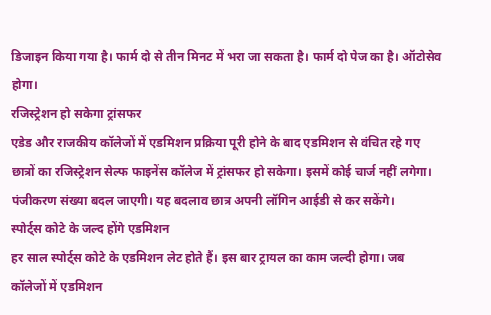डिजाइन किया गया है। फार्म दो से तीन मिनट में भरा जा सकता है। फार्म दो पेज का है। ऑटोसेव होगा।
रजिस्ट्रेशन हो सकेगा ट्रांसफर
एडेड और राजकीय कॉलेजों में एडमिशन प्रक्रिया पूरी होने के बाद एडमिशन से वंचित रहे गए छात्रों का रजिस्ट्रेशन सेल्फ फाइनेंस कॉलेज में ट्रांसफर हो सकेगा। इसमें कोई चार्ज नहीं लगेगा। पंजीकरण संख्या बदल जाएगी। यह बदलाव छात्र अपनी लॉगिन आईडी से कर सकेंगे।
स्पोर्ट्स कोटे के जल्द होंगे एडमिशन
हर साल स्पोर्ट्स कोटे के एडमिशन लेट होते हैं। इस बार ट्रायल का काम जल्दी होगा। जब कॉलेजों में एडमिशन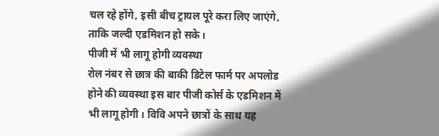चल रहे होंगे, इसी बीच ट्रायल पूरे करा लिए जाएंगे, ताकि जल्दी एडमिशन हो सके।
पीजी में भी लागू होगी व्यवस्था
रोल नंबर से छात्र की बाकी डिटेल फार्म पर अपलोड होने की व्यवस्था इस बार पीजी कोर्स के एडमिशन में भी लागू होगी। विवि अपने छात्रों के साथ यह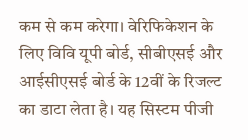कम से कम करेगा। वेरिफिकेशन के लिए विवि यूपी बोर्ड, सीबीएसई और आईसीएसई बोर्ड के 12वीं के रिजल्ट का डाटा लेता है। यह सिस्टम पीजी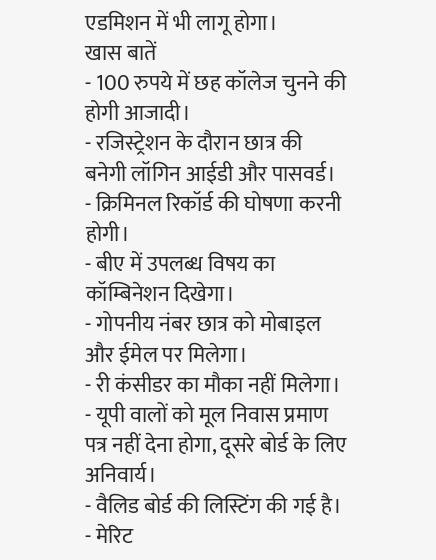एडमिशन में भी लागू होगा।
खास बातें
- 100 रुपये में छह कॉलेज चुनने की होगी आजादी।
- रजिस्ट्रेशन के दौरान छात्र की बनेगी लॉगिन आईडी और पासवर्ड।
- क्रिमिनल रिकॉर्ड की घोषणा करनी होगी।
- बीए में उपलब्ध विषय का कॉम्बिनेशन दिखेगा।
- गोपनीय नंबर छात्र को मोबाइल और ईमेल पर मिलेगा।
- री कंसीडर का मौका नहीं मिलेगा।
- यूपी वालों को मूल निवास प्रमाण पत्र नहीं देना होगा, दूसरे बोर्ड के लिए अनिवार्य।
- वैलिड बोर्ड की लिस्टिंग की गई है।
- मेरिट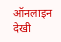ऑनलाइन देखी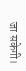जा सकेगी।